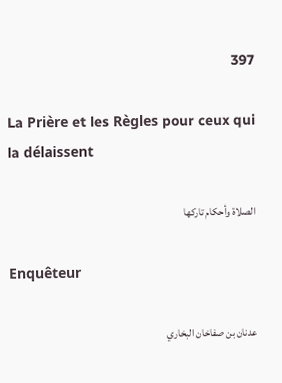397

La Prière et les Règles pour ceux qui la délaissent

الصلاة وأحكام تاركها

Enquêteur

عدنان بن صفاخان البخاري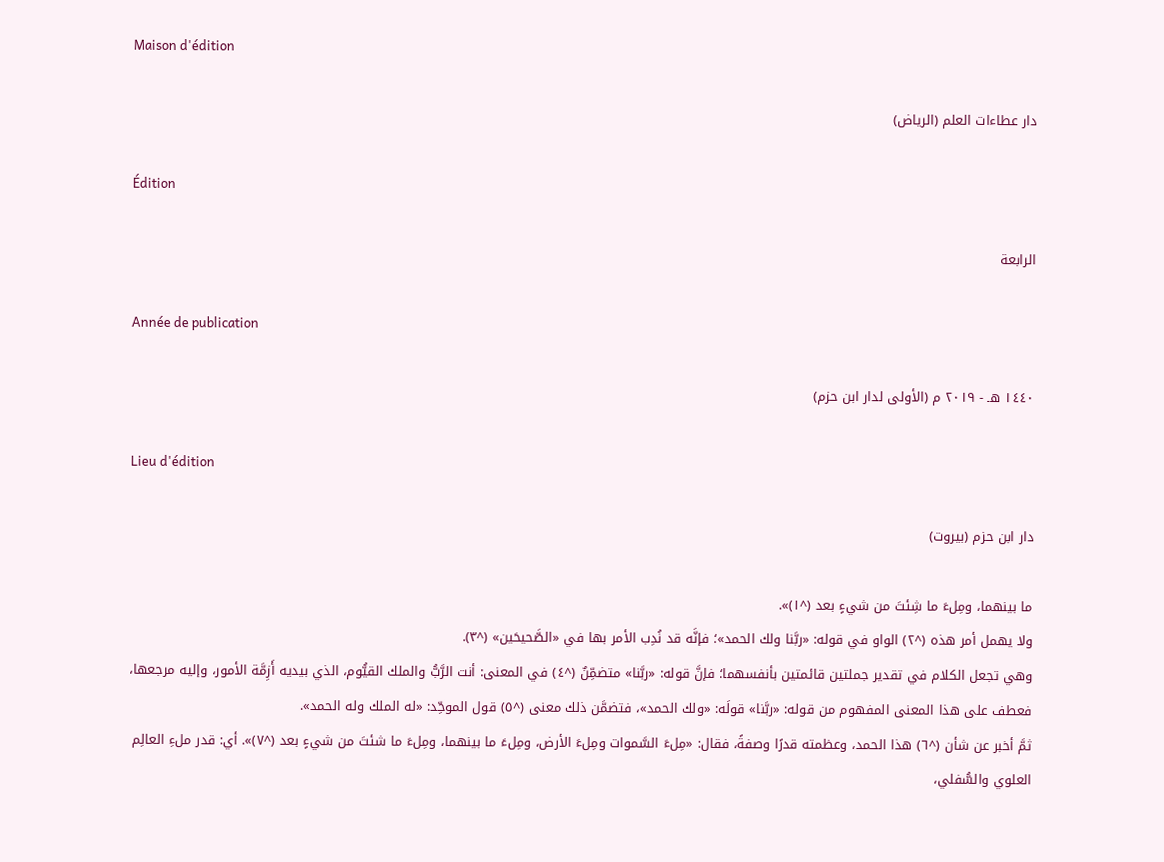Maison d'édition

دار عطاءات العلم (الرياض)

Édition

الرابعة

Année de publication

١٤٤٠ هـ - ٢٠١٩ م (الأولى لدار ابن حزم)

Lieu d'édition

دار ابن حزم (بيروت)

ما بينهما، ومِلءَ ما شِئتَ من شيءٍ بعد (^١)».
ولا يهمل أمر هذه (^٢) الواو في قوله: «ربَّنا ولك الحمد»؛ فإنَّه قد نُدِب الأمر بها في «الصَّحيحَين» (^٣).
وهي تجعل الكلام في تقدير جملتين قائمتين بأنفسهما؛ فإنَّ قوله: «ربَّنا» متضمِّنٌ (^٤) في المعنى: أنت الرَّبُّ والملك القيُّوم، الذي بيديه أَزِمَّة الأمور، وإليه مرجعها، فعطف على هذا المعنى المفهوم من قوله: «ربَّنا» قولَه: «ولك الحمد»، فتضمَّن ذلك معنى (^٥) قول الموحِّد: «له الملك وله الحمد».
ثمَّ أخبر عن شأن (^٦) هذا الحمد، وعظمته قدرًا وصفةً، فقال: «مِلءَ السَّموات ومِلءَ الأرض، ومِلءَ ما بينهما، ومِلءَ ما شئتَ من شيءٍ بعد (^٧)». أي: قدر ملءِ العالِم العلوي والسُّفلي،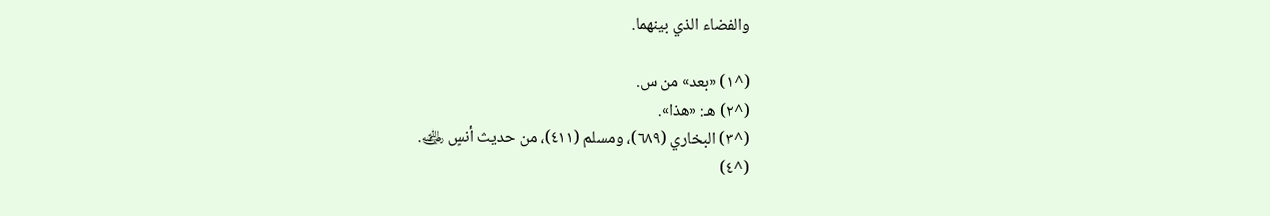والفضاء الذي بينهما.

(^١) «بعد» من س.
(^٢) هـ: «هذا».
(^٣) البخاري (٦٨٩)، ومسلم (٤١١)، من حديث أنسٍ ﵁.
(^٤)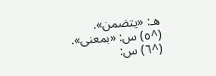هـ: «يتضمن».
(^٥) س: «بمعنى».
(^٦) س: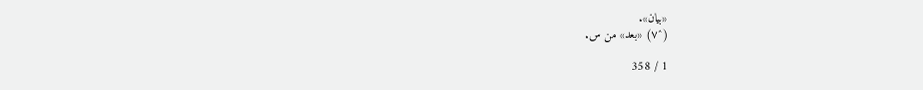«بيان».
(^٧) «بعد» من س.

1 / 358